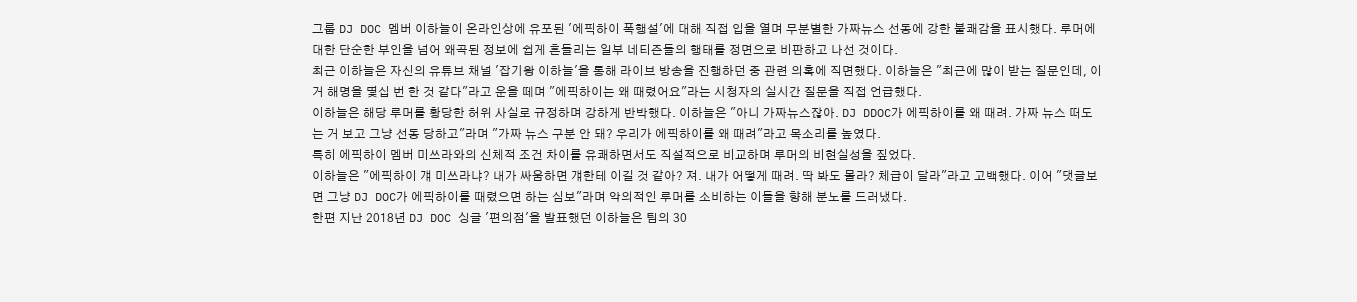그룹 DJ DOC 멤버 이하늘이 온라인상에 유포된 '에픽하이 폭행설'에 대해 직접 입을 열며 무분별한 가짜뉴스 선동에 강한 불쾌감을 표시했다. 루머에 대한 단순한 부인을 넘어 왜곡된 정보에 쉽게 흔들리는 일부 네티즌들의 행태를 정면으로 비판하고 나선 것이다.
최근 이하늘은 자신의 유튜브 채널 '잡기왕 이하늘'을 통해 라이브 방송을 진행하던 중 관련 의혹에 직면했다. 이하늘은 "최근에 많이 받는 질문인데, 이거 해명을 몇십 번 한 것 같다"라고 운을 떼며 "에픽하이는 왜 때렸어요"라는 시청자의 실시간 질문을 직접 언급했다.
이하늘은 해당 루머를 황당한 허위 사실로 규정하며 강하게 반박했다. 이하늘은 "아니 가짜뉴스잖아. DJ DDOC가 에픽하이를 왜 때려. 가짜 뉴스 떠도는 거 보고 그냥 선동 당하고"라며 "가짜 뉴스 구분 안 돼? 우리가 에픽하이를 왜 때려"라고 목소리를 높였다.
특히 에픽하이 멤버 미쓰라와의 신체적 조건 차이를 유쾌하면서도 직설적으로 비교하며 루머의 비현실성을 짚었다.
이하늘은 "에픽하이 걔 미쓰라냐? 내가 싸움하면 걔한테 이길 것 같아? 져. 내가 어떻게 때려. 딱 봐도 몰라? 체급이 달라"라고 고백했다. 이어 "댓글보면 그냥 DJ DOC가 에픽하이를 때렸으면 하는 심보"라며 악의적인 루머를 소비하는 이들을 향해 분노를 드러냈다.
한편 지난 2018년 DJ DOC 싱글 '편의점'을 발표했던 이하늘은 팀의 30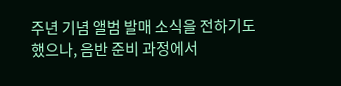주년 기념 앨범 발매 소식을 전하기도 했으나, 음반 준비 과정에서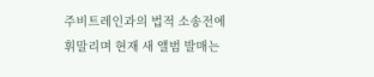주비트레인과의 법적 소송전에 휘말리며 현재 새 앨범 발매는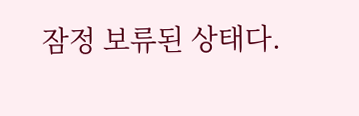잠정 보류된 상태다.